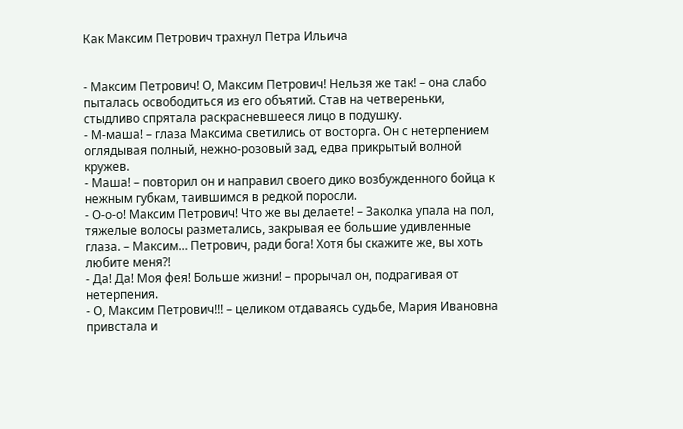Как Максим Петрович трахнул Петра Ильича


- Максим Петрович! О, Максим Петрович! Нельзя же так! – она слабо пыталась освободиться из его объятий. Став на четвереньки, стыдливо спрятала раскрасневшееся лицо в подушку.
- М-маша! – глаза Максима светились от восторга. Он с нетерпением оглядывая полный, нежно-розовый зад, едва прикрытый волной кружев.
- Маша! – повторил он и направил своего дико возбужденного бойца к нежным губкам, таившимся в редкой поросли.
- О-о-о! Максим Петрович! Что же вы делаете! – Заколка упала на пол, тяжелые волосы разметались, закрывая ее большие удивленные глаза. – Максим… Петрович, ради бога! Хотя бы скажите же, вы хоть любите меня?!
- Да! Да! Моя фея! Больше жизни! – прорычал он, подрагивая от нетерпения.
- О, Максим Петрович!!! – целиком отдаваясь судьбе, Мария Ивановна привстала и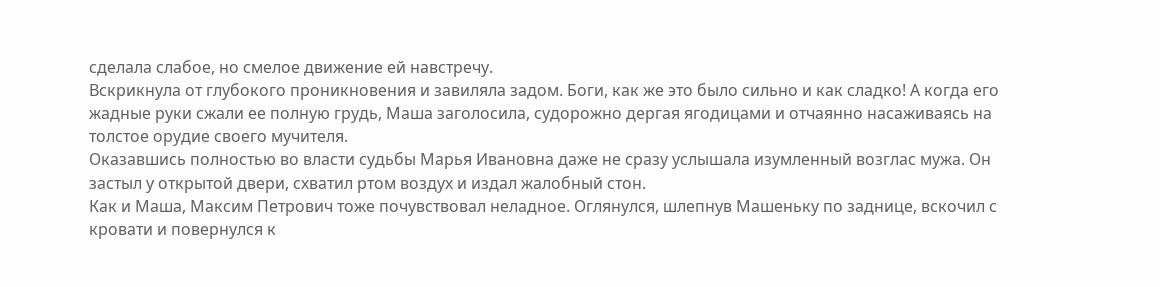сделала слабое, но смелое движение ей навстречу.
Вскрикнула от глубокого проникновения и завиляла задом. Боги, как же это было сильно и как сладко! А когда его жадные руки сжали ее полную грудь, Маша заголосила, судорожно дергая ягодицами и отчаянно насаживаясь на толстое орудие своего мучителя.
Оказавшись полностью во власти судьбы Марья Ивановна даже не сразу услышала изумленный возглас мужа. Он застыл у открытой двери, схватил ртом воздух и издал жалобный стон.
Как и Маша, Максим Петрович тоже почувствовал неладное. Оглянулся, шлепнув Машеньку по заднице, вскочил с кровати и повернулся к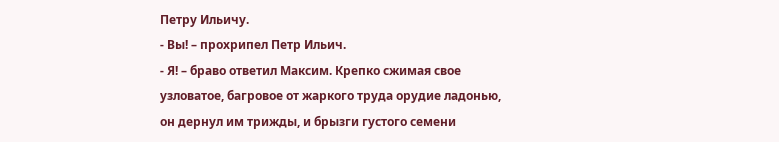Петру Ильичу.
- Вы! – прохрипел Петр Ильич.
- Я! – браво ответил Максим. Крепко сжимая свое узловатое, багровое от жаркого труда орудие ладонью, он дернул им трижды, и брызги густого семени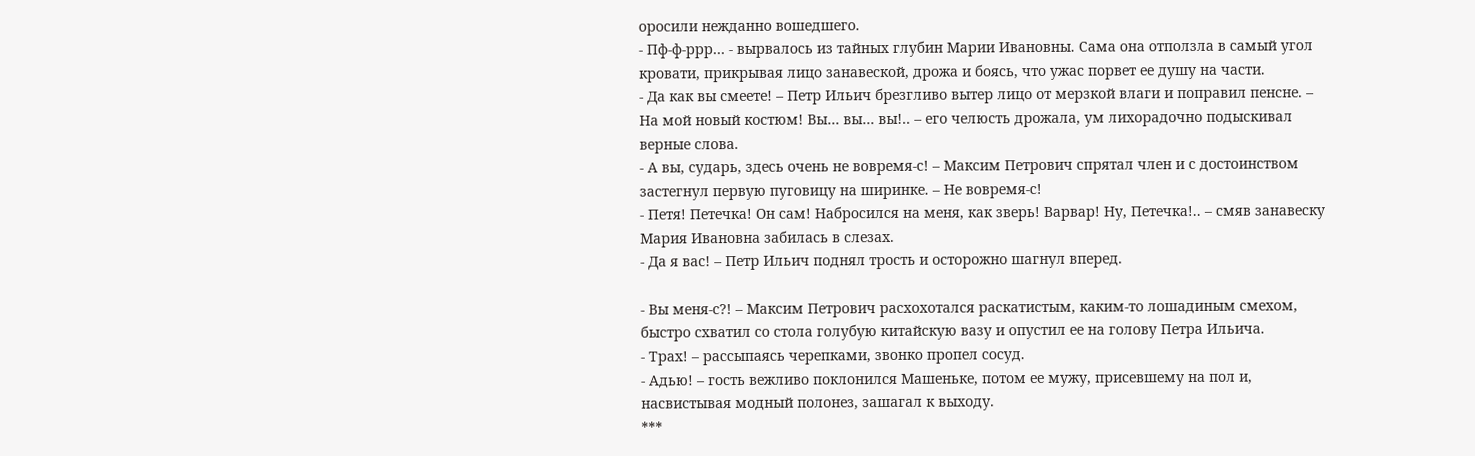оросили нежданно вошедшего.
- Пф-ф-ррр… - вырвалось из тайных глубин Марии Ивановны. Сама она отползла в самый угол кровати, прикрывая лицо занавеской, дрожа и боясь, что ужас порвет ее душу на части.
- Да как вы смеете! – Петр Ильич брезгливо вытер лицо от мерзкой влаги и поправил пенсне. – На мой новый костюм! Вы… вы… вы!.. – его челюсть дрожала, ум лихорадочно подыскивал верные слова.
- А вы, сударь, здесь очень не вовремя-с! – Максим Петрович спрятал член и с достоинством застегнул первую пуговицу на ширинке. – Не вовремя-с!
- Петя! Петечка! Он сам! Набросился на меня, как зверь! Варвар! Ну, Петечка!.. – смяв занавеску Мария Ивановна забилась в слезах.
- Да я вас! – Петр Ильич поднял трость и осторожно шагнул вперед.

- Вы меня-с?! – Максим Петрович расхохотался раскатистым, каким-то лошадиным смехом, быстро схватил со стола голубую китайскую вазу и опустил ее на голову Петра Ильича.
- Трах! – рассыпаясь черепками, звонко пропел сосуд.
- Адью! – гость вежливо поклонился Машеньке, потом ее мужу, присевшему на пол и, насвистывая модный полонез, зашагал к выходу.
***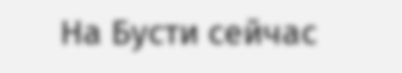На Бусти сейчас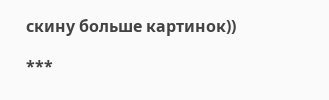скину больше картинок))

***